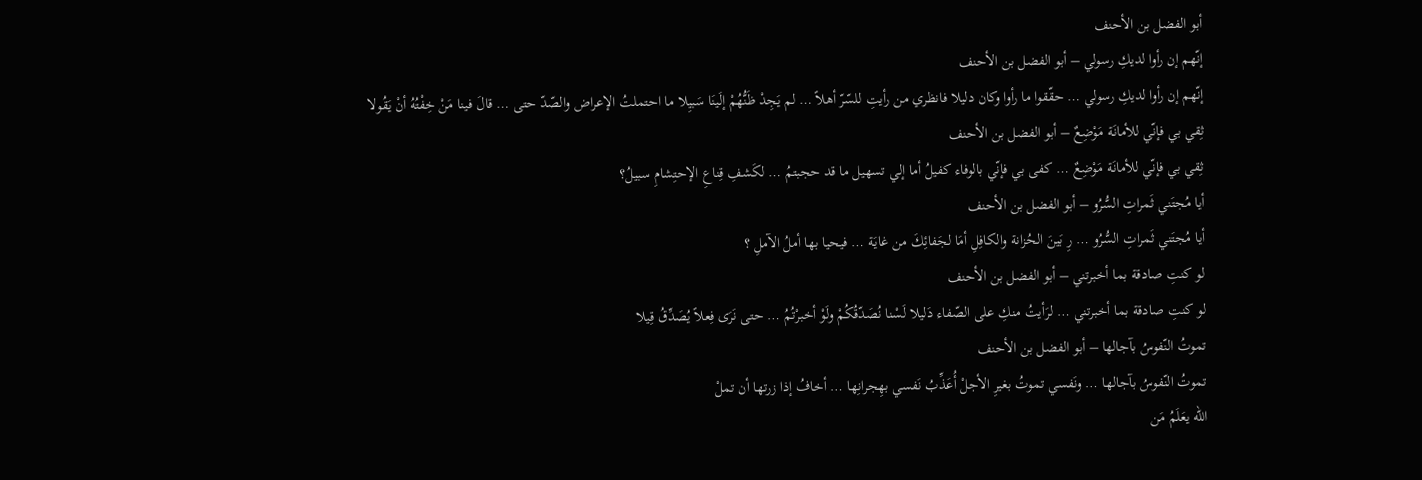أبو الفضل بن الأحنف
إنّهم إن رأوا لديكِ رسولي – أبو الفضل بن الأحنف
إنّهم إن رأوا لديكِ رسولي … حقّقوا ما رأوا وكان دليلا فانظري من رأيتِ للسّرّ أهلاً … لم يَجِدْ ظَنُّهُمْ إلَينَا سَبيِلا ما احتملتُ الإعراض والصّدّ حتى … قالَ فينا مَنْ خِفْتُهُ أنْ يَقُولا
ثِقي بي فإنّي للأمانَة مَوْضِعٌ – أبو الفضل بن الأحنف
ثِقي بي فإنّي للأمانَة مَوْضِعٌ … كفى بي فإنّي بالوفاء كفيلُ أما إلي تسهيل ما قد حجبتمُ … لكَشفِ قِناعِ الإحتِشامِ سبيلُ؟
أيا مُجتَني ثَمراتِ السُّرُو – أبو الفضل بن الأحنف
أيا مُجتَني ثَمراتِ السُّرُو … رِ بَينَ الحُزانة والكافِلِ أمَا لجَفائِكَ من غايَة … فيحيا بها أملُ الآملِ ؟
لو كنتِ صادقة بما أخبرتني – أبو الفضل بن الأحنف
لو كنتِ صادقة بما أخبرتني … لرَأيتُ منكِ على الصّفاء دَليلا لَسْنا نُصَدّقُكُمْ ولَوْ أخبرْتُمُ … حتى نَرَى فِعلاً يُصَدِّقُ قِيلا
تموتُ النّفوسُ بآجالها – أبو الفضل بن الأحنف
تموتُ النّفوسُ بآجالها … ونَفسي تموتُ بغيرِ الأجلْ أُعَذِّبُ نَفسي بهِجرانِها … أخافُ إذا زرتها أن تملْ
الله يعَلَمُ مَن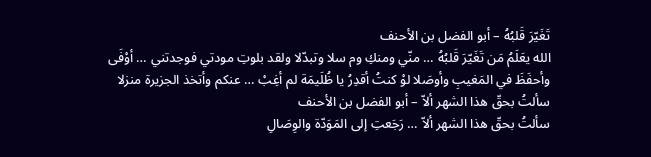تَغَيّرَ قَلبُهُ – أبو الفضل بن الأحنف
الله يعَلَمُ مَن تَغَيّرَ قَلبُهُ … منّي ومنكِ وم سلا وتبدّلا ولقد بلوتِ مودتي فوجدتني … أوْفَى وأحفَظَ في المَغيبِ وأوصَلا لوْ كنتُ أقدِرُ يا ظُلَيمَة لم أغِبْ … عنكم وأتخذ الجزيرة منزلا
سألتُ بحقّ هذا الشهر ألاّ – أبو الفضل بن الأحنف
سألتُ بحقّ هذا الشهر ألاّ … رَجَعتِ إلى المَوَدّة والوِصَالِ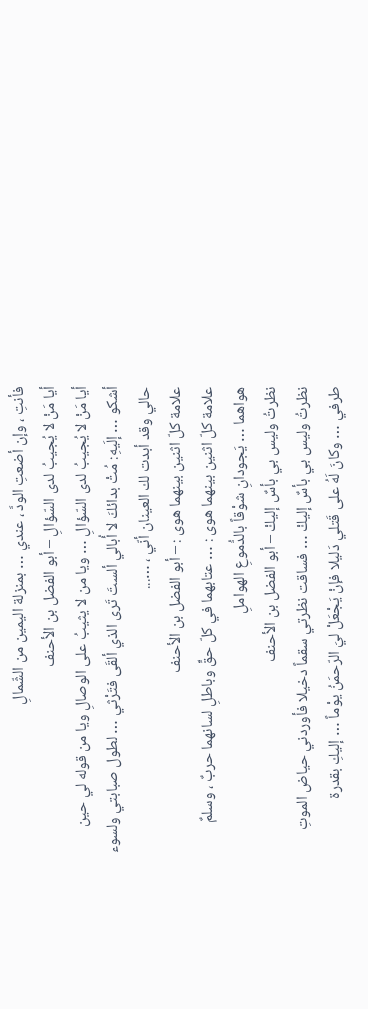فأنتِ ، وإن أضعتِ الودَّ ، عندي … بمنزلة اليمين من الشّمالِ
أيا مَنْ لا يُجيبُ لدى السّؤالِ – أبو الفضل بن الأحنف
أيا مَنْ لا يُجيبُ لدى السّؤالِ … ويا من لا يثيبُ على الوصالِ ويا من قوله لي حين أشكو … إلَيهِ: مُتْ بدائكَ لا أُبالي ألستَ تَرى الذي ألقَى فتَرْثي … لطول صبابتي ولسوء حالي وقد أبدت لك العينان أنّي ، …...
علامة كلّ اثنين بينهما هوى : – أبو الفضل بن الأحنف
علامة كلّ اثنين بينهما هوى : … عتابهما في كلّ حقٍّ وباطلِ لسانهما حربٌ ، وسلمٌ هواهما … يَجودانِ شوْقاً بالدُّموعِ الهواملِ
نظرتُ وليس بي بأسٌ إليكْ – أبو الفضل بن الأحنف
نظرتُ وليس بي بأسٌ إليكْ … فساقت نظرتي سقماً دخيلا فأوردني حياض الموتِ طرفي … وكانَ لَهُ على قَتلي دَليلا فإنْ يَجْعَلْ ليَ الرّحمَنُ يوْماً … إليكِ بقدرة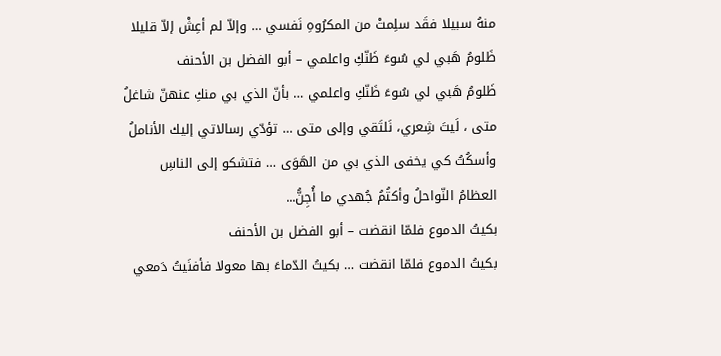منهُ سبيلا فقَد سلِمتْ من المكرُوهِ نَفسي … وإلاّ لم أعِشْ إلاّ قليلا
ظَلومُ هَبي لي سُوءَ ظَنّكِ واعلمي – أبو الفضل بن الأحنف
ظَلومُ هَبي لي سُوءَ ظَنّكِ واعلمي … بأنّ الذي بي منكِ عنهنّ شاغلُ متى ، لَيتَ شِعري، نَلتَقي وإلى متى … تؤدّي رسالاتي إليك الأناملُ وأسكُتُ كي يخفى الذي بي من الهَوَى … فتشكو إلى الناسِ العظامُ النّواحلُ وأكتُمُ جُهدي ما أُجِنُّ...
بكيتُ الدموع فلمّا انقضت – أبو الفضل بن الأحنف
بكيتُ الدموع فلمّا انقضت … بكيتُ الدّماءَ بها معولا فأفنَيتُ دَمعي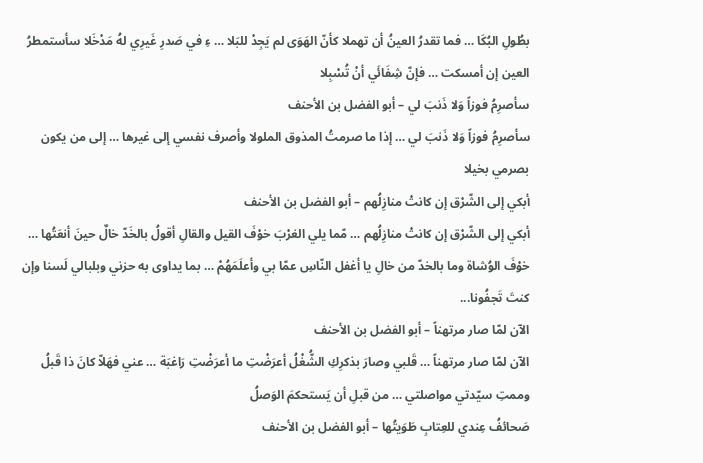بطُولِ البُكَا … فما تقدرُ العينُ أن تهملا كأنّ الهَوَى لم يَجِدْ للبَلا … ءِ في صَدرِ غَيرِي لهُ مَدْخَلا سأستمطرُ العين إن أمسكت … فإنّ شِفَائَي أنْ تُسْبِلا
سأصرِمُ فوزاً وَلا ذَنبَ لي – أبو الفضل بن الأحنف
سأصرِمُ فوزاً وَلا ذَنبَ لي … إذا ما صرمتُ المذوق الملولا وأصرف نفسي إلى غيرها … إلى من يكون بصرمي بخيلا
أبكي إلى الشّرْق إن كانتْ منازِلُهم – أبو الفضل بن الأحنف
أبكي إلى الشّرْق إن كانتْ منازِلُهم … مّما يلي الغرْبَ خوْفَ القيل والقالِ أقولُ بالخَدّ خالٌ حينَ أنعَتُها … خوْفَ الوُشاة وما بالخدّ من خالِ يا أغفل النّاسِ عمّا بي وأعلَمَهُمْ … بما يداوى به حزني وبلبالي لَسنا وإن كنتَ تَجفُونا...
الآن لمّا صار مرتهناً – أبو الفضل بن الأحنف
الآن لمّا صار مرتهناً … قَلبي وصارَ بذكرِكِ الشُّغْلُ أعرَضْتِ ما أعرَضْتِ رَاغبَة … عني فهَلاّ كانَ ذا قَبلُ وممتِ سيّدتي مواصلتي … من قبلِ أن يَستحكمَ الوَصلُ
صَحائفُ عِندي للعِتابِ طَوَيتُها – أبو الفضل بن الأحنف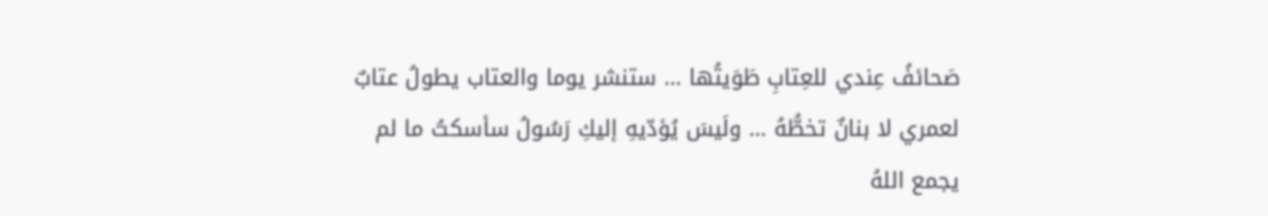صَحائفُ عِندي للعِتابِ طَوَيتُها … ستنشر يوما والعتاب يطولُ عتابٌ لعمري لا بنانٌ تخطُّهُ … ولَيسَ يُؤدّيهِ إليكِ رَسُولُ سأسكتُ ما لم يجمع اللهُ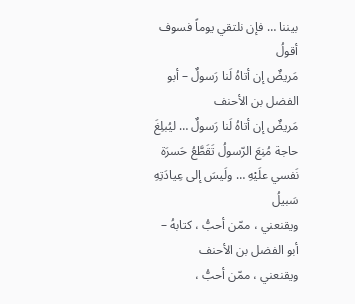بيننا … فإن نلتقي يوماً فسوف أقولُ
مَريضٌ إن أتاهُ لَنا رَسولٌ – أبو الفضل بن الأحنف
مَريضٌ إن أتاهُ لَنا رَسولٌ … ليُبلِغَ حاجة مُنِعَ الرّسولُ تَقَطَّعُ حَسرَة نَفسي علَيْهِ … ولَيسَ إلى عِيادَتِهِ سَبيلُ
ويقنعني ، ممّن أحبُّ ، كتابهُ – أبو الفضل بن الأحنف
ويقنعني ، ممّن أحبُّ ،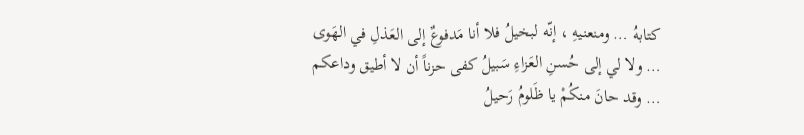كتابهُ … ومنعنيهِ ، إنّه لبخيلُ فلا أنا مَدفوعٌ إلى العَذلِ في الهَوى … ولا لي إلى حُسنِ العَزاءِ سَبيلُ كفى حزناً أن لا أطيق وداعكم … وقد حانَ منكُمْ يا ظَلومُ رَحيلُ